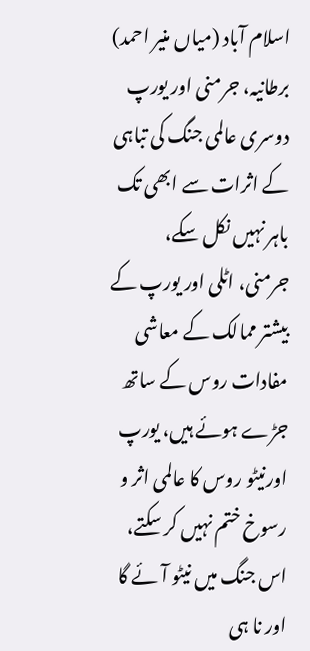اسلام آباد (میاں منیر احمد) برطانیہ، جرمنی اور یورپ دوسری عالمی جنگ کی تباہی کے اثرات سے ابھی تک باہر نہیں نکل سکے، جرمنی، اٹلی اور یورپ کے بیشتر ممالک کے معاشی مفادات روس کے ساتھ جڑے ہوئے ہیں، یورپ اورنیٹو روس کا عالمی اثر و رسوخ ختم نہیں کر سکتے، اس جنگ میں نیٹو آئے گا اور نا ہی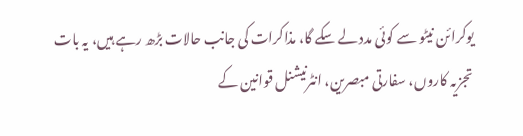یوکرائن نیٹو سے کوئی مدد لے سکے گا، مذاکرات کی جانب حالات بڑھ رہے ہیں، یہ بات تجزیہ کاروں، سفارتی مبصرین، انٹرنیشنل قوانین کے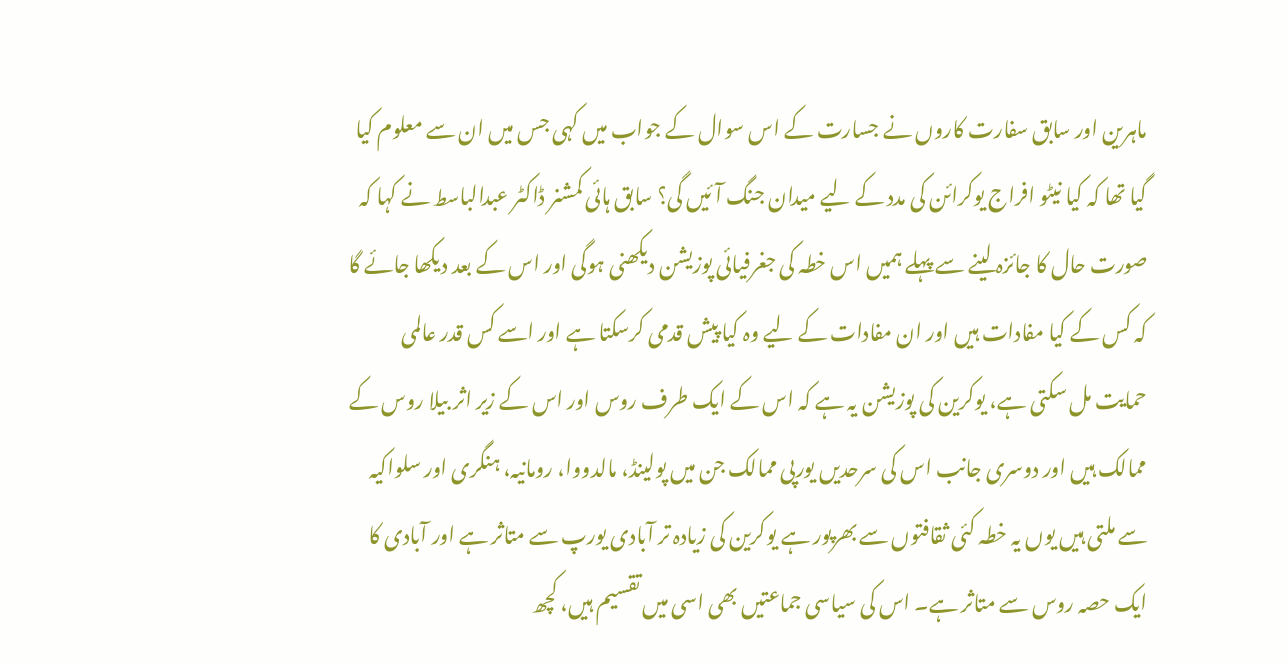ماہرین اور سابق سفارت کاروں نے جسارت کے اس سوال کے جواب میں کہی جس میں ان سے معلوم کیا گیا تھا کہ کیا نیٹو افراج یوکرائن کی مدد کے لیے میدان جنگ آئیں گی؟ سابق ہائی کمشنر ڈاکٹر عبدالباسط نے کہا کہ صورت حال کا جائزہ لینے سے پہلے ہمیں اس خطہ کی جغرفیائی پوزیشن دیکھنی ہوگی اور اس کے بعد دیکھا جائے گا کہ کس کے کیا مفادات ہیں اور ان مفادات کے لیے وہ کیا پیش قدمی کرسکتا ہے اور اسے کس قدر عالمی حمایت مل سکتی ہے، یوکرین کی پوزیشن یہ ہے کہ اس کے ایک طرف روس اور اس کے زیر اثر بیلا روس کے ممالک ہیں اور دوسری جانب اس کی سرحدیں یورپی ممالک جن میں پولینڈ، مالدووا، رومانیہ، ہنگری اور سلواکیہ سے ملتی ہیں یوں یہ خطہ کئی ثقافتوں سے بھرپور ہے یوکرین کی زیادہ تر آبادی یورپ سے متاثر ہے اور آبادی کا ایک حصہ روس سے متاثر ہے۔ اس کی سیاسی جماعتیں بھی اسی میں تقسیم ہیں، کچھ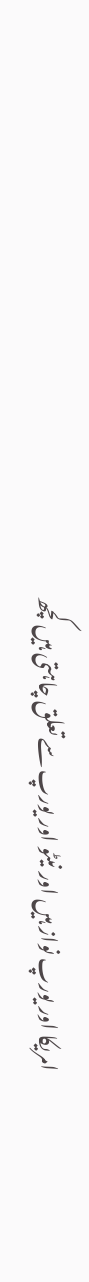امریکا اور یورپ نواز ہیں اور نیٹو اور یورپ سے تعلق چاہتی ہیں کچھ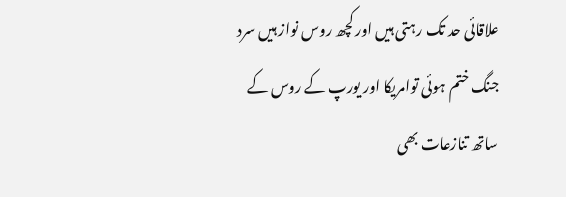علاقائی حد تک رہتی ہیں اور کچھ روس نواز ہیں سرد جنگ ختم ہوئی توامریکا اور یورپ کے روس کے ساتھ تنازعات بھی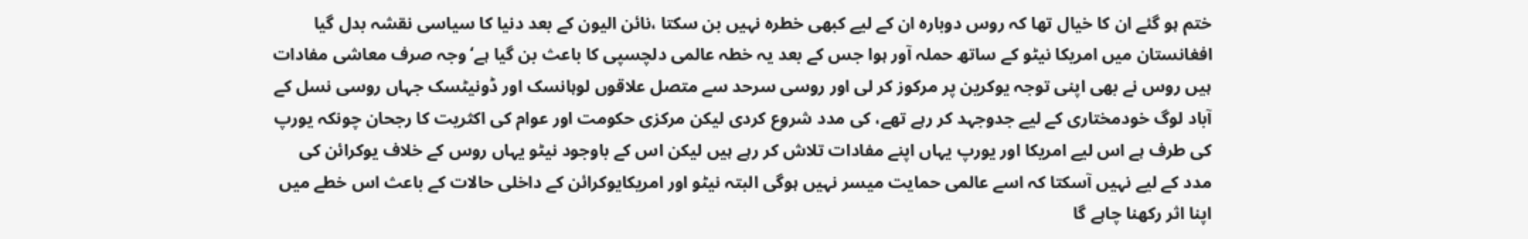ختم ہو گئے ان کا خیال تھا کہ روس دوبارہ ان کے لیے کبھی خطرہ نہیں بن سکتا ،نائن الیون کے بعد دنیا کا سیاسی نقشہ بدل گیا افغانستان میں امریکا نیٹو کے ساتھ حملہ آور ہوا جس کے بعد یہ خطہ عالمی دلچسپی کا باعث بن گیا ہے‘ وجہ صرف معاشی مفادات ہیں روس نے بھی اپنی توجہ یوکرین پر مرکوز کر لی اور روسی سرحد سے متصل علاقوں لوہانسک اور ڈونیٹسک جہاں روسی نسل کے آباد لوگ خودمختاری کے لیے جدوجہد کر رہے تھے، کی مدد شروع کردی لیکن مرکزی حکومت اور عوام کی اکثریت کا رجحان چونکہ یورپ کی طرف ہے اس لیے امریکا اور یورپ یہاں اپنے مفادات تلاش کر رہے ہیں لیکن اس کے باوجود نیٹو یہاں روس کے خلاف یوکرائن کی مدد کے لیے نہیں آسکتا کہ اسے عالمی حمایت میسر نہیں ہوگی البتہ نیٹو اور امریکایوکرائن کے داخلی حالات کے باعث اس خطے میں اپنا اثر رکھنا چاہے گا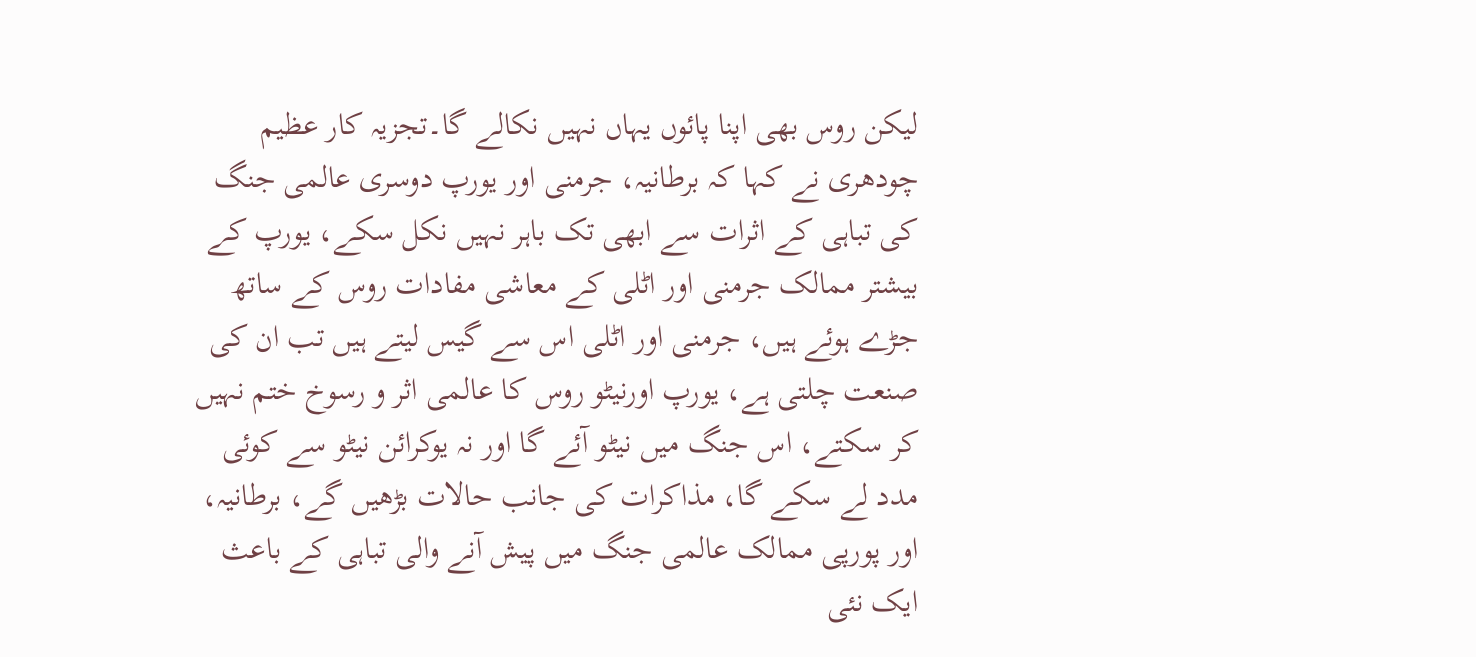لیکن روس بھی اپنا پائوں یہاں نہیں نکالے گا۔تجزیہ کار عظیم چودھری نے کہا کہ برطانیہ، جرمنی اور یورپ دوسری عالمی جنگ کی تباہی کے اثرات سے ابھی تک باہر نہیں نکل سکے، یورپ کے بیشتر ممالک جرمنی اور اٹلی کے معاشی مفادات روس کے ساتھ جڑے ہوئے ہیں، جرمنی اور اٹلی اس سے گیس لیتے ہیں تب ان کی صنعت چلتی ہے، یورپ اورنیٹو روس کا عالمی اثر و رسوخ ختم نہیں کر سکتے، اس جنگ میں نیٹو آئے گا اور نہ یوکرائن نیٹو سے کوئی مدد لے سکے گا، مذاکرات کی جانب حالات بڑھیں گے، برطانیہ، اور پورپی ممالک عالمی جنگ میں پیش آنے والی تباہی کے باعث ایک نئی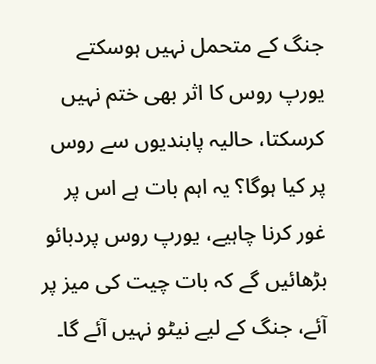جنگ کے متحمل نہیں ہوسکتے یورپ روس کا اثر بھی ختم نہیں کرسکتا، حالیہ پابندیوں سے روس پر کیا ہوگا؟ یہ اہم بات ہے اس پر غور کرنا چاہیے، یورپ روس پردبائو بڑھائیں گے کہ بات چیت کی میز پر آئے، جنگ کے لیے نیٹو نہیں آئے گا۔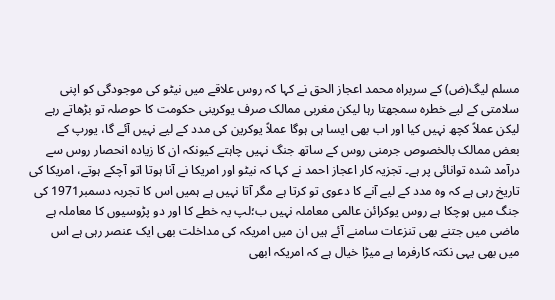مسلم لیگ(ض) کے سربراہ محمد اعجاز الحق نے کہا کہ روس علاقے میں نیٹو کی موجودگی کو اپنی سلامتی کے لیے خطرہ سمجھتا رہا لیکن مغربی ممالک صرف یوکرینی حکومت کا حوصلہ تو بڑھاتے رہے لیکن عملاً کچھ نہیں کیا اور اب بھی ایسا ہی ہوگا عملاً یوکرین کی مدد کے لیے نہیں آئے گا، یورپ کے بعض ممالک بالخصوص جرمنی روس کے ساتھ جنگ نہیں چاہتے کیونکہ ان کا زیادہ انحصار روس سے درآمد شدہ توانائی پر ہے۔ تجزیہ کار اعجاز احمد نے کہا کہ نیٹو اور امریکا نے آنا ہوتا اتو آچکے ہوتے، امریکا کی تاریخ رہی ہے کہ وہ مدد کے لیے آنے کا دعوی تو کرتا ہے مگر آتا نہیں ہے ہمیں اس کا تجربہ دسمبر1971 کی جنگ میں ہوچکا ہے روس یوکرائن عالمی معاملہ نہیں ب؛لپ یہ خطے کا اور دو پڑوسیوں کا معاملہ ہے ماضی میں جتنے بھی تنزعات سامنے آئے ہیں ان میں امریکہ کی مداخلت بھی ایک عنصر رہی ہے اس میں بھی یہی نکتہ کارفرما ہے میڑا خیال ہے کہ امریکہ ابھی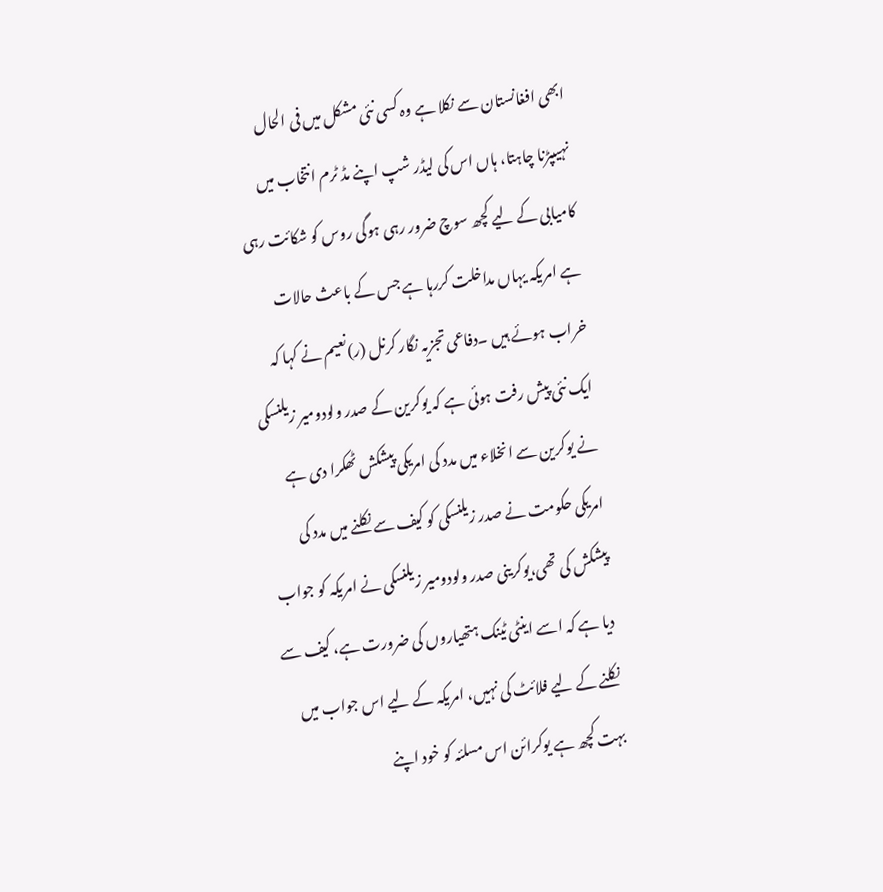ابھی افغانستان سے نکلا ہے وہ کسی نئی مشکل میں فی الحال نہیںپڑنا چاہتا، ہاں اس کی لیڈر شپ اپنے مڈ ٹرم انتخاب میں کامیابی کے لیے کچھ سوچ ضرور رہی ہوگی روس کو شکائت رہی ہے امریکہ یہاں مداخلت کررہا ہے جس کے باعث حالات خراب ہوئے ہیں ۔دفاعی تجزیہ نگار کرنل (ر)نعیم نے کہا کہ ایک نئی پیش رفت ہوئی ہے کہ یوکرین کے صدر ولودومیر زیلنسکی نے یوکرین سے انخلاء میں مدد کی امریکی پیشکش ٹھکرا دی ہے امریکی حکومت نے صدر زیلنسکی کو کیف سے نکلنے میں مدد کی پیشکش کی تھی،یوکرینی صدر ولودومیر زیلنسکی نے امریکہ کو جواب دیا ہے کہ اسے اینٹی ٹینک ہتھیاروں کی ضرورت ہے، کیف سے نکلنے کے لیے فلائٹ کی نہیں، امریکہ کے لیے اس جواب میں بہت کچھ ہے یوکرائن اس مسلئہ کو خود اپنے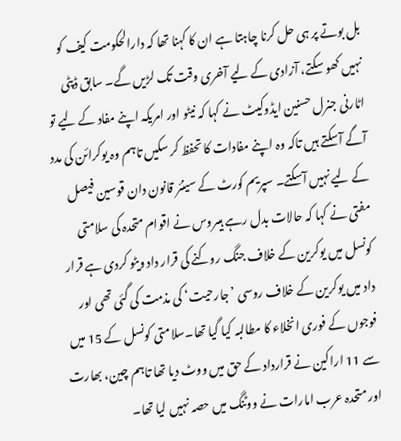بل بوتے پر ہی حل کرنا چاہتا ہے ان کا کہنا تھا کہ دارالحکومت کیف کو نہیں کھو سکتے، آزادی کے لیے آخری وقت تک لڑیں گے۔ سابق ڈپٹی اٹارنی جنرل حسنین ایڈوکیٹ نے کہا کہ نیٹو اور امریکہ اپنے مفاد کے لیے تو آگے آسکتے ہیں تاکہ وہ اپنے مفادات کا تحفظ کر سکیں تاہم وہ یوکرائن کی مدد کے لیے نہیں آسکتے۔ سپریم کورٹ کے سینئر قانون دان قوسین فیصل مفتی نے کہا کہ حالات بدل رہے ہیںروس نے اقوام متحدہ کی سلامتی کونسل میں یوکرین کے خلاف جنگ روکنے کی قرار داد ویٹو کردی ہے قرار داد میں یوکرین کے خلاف روسی ’جارحیت‘ کی مذمت کی گئی تھی اور فوجوں کے فوری انخلاء کا مطالبہ کیا گیا تھا۔سلامتی کونسل کے 15 میں سے 11 اراکین نے قرارداد کے حق میں ووٹ دیا تھا تاہم چین، بھارت اور متحدہ عرب امارات نے ووٹنگ میں حصہ نہیں لیا تھا۔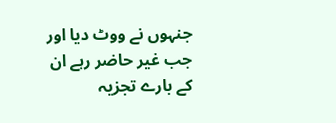جنہوں نے ووٹ دیا اور جب غیر حاضر رہے ان کے بارے تجزیہ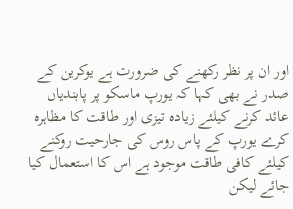اور ان پر نظر رکھنے کی ضرورت ہے یوکرین کے صدر نے بھی کہا کہ یورپ ماسکو پر پابندیاں عائد کرنے کیلئے زیادہ تیزی اور طاقت کا مظاہرہ کرے یورپ کے پاس روس کی جارحیت روکنے کیلئے کافی طاقت موجود ہے اس کا استعمال کیا جائے لیکن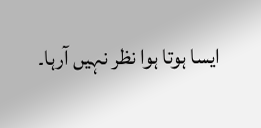ایسا ہوتا ہوا نظر نہیں آرہا۔